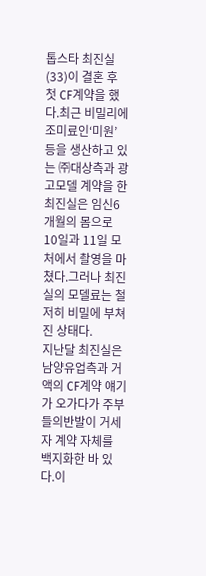톱스타 최진실(33)이 결혼 후 첫 CF계약을 했다.최근 비밀리에 조미료인‘미원’ 등을 생산하고 있는 ㈜대상측과 광고모델 계약을 한 최진실은 임신6개월의 몸으로 10일과 11일 모처에서 촬영을 마쳤다.그러나 최진실의 모델료는 철저히 비밀에 부쳐진 상태다.
지난달 최진실은 남양유업측과 거액의 CF계약 얘기가 오가다가 주부들의반발이 거세자 계약 자체를 백지화한 바 있다.이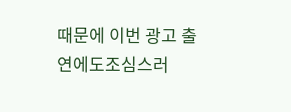때문에 이번 광고 출연에도조심스러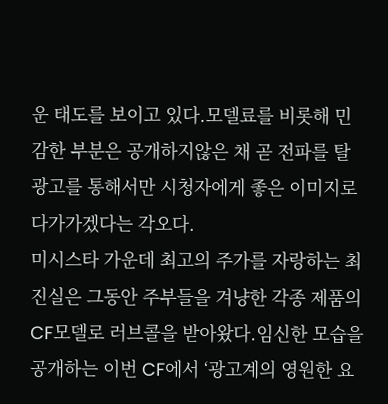운 태도를 보이고 있다.모델료를 비롯해 민감한 부분은 공개하지않은 채 곧 전파를 탈 광고를 통해서만 시청자에게 좋은 이미지로 다가가겠다는 각오다.
미시스타 가운데 최고의 주가를 자랑하는 최진실은 그동안 주부들을 겨냥한 각종 제품의 CF모델로 러브콜을 받아왔다.임신한 모습을 공개하는 이번 CF에서 ‘광고계의 영원한 요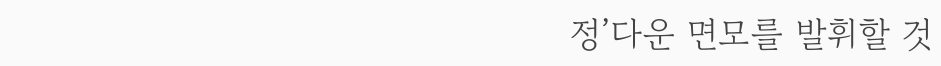정’다운 면모를 발휘할 것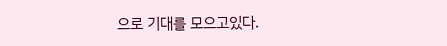으로 기대를 모으고있다.